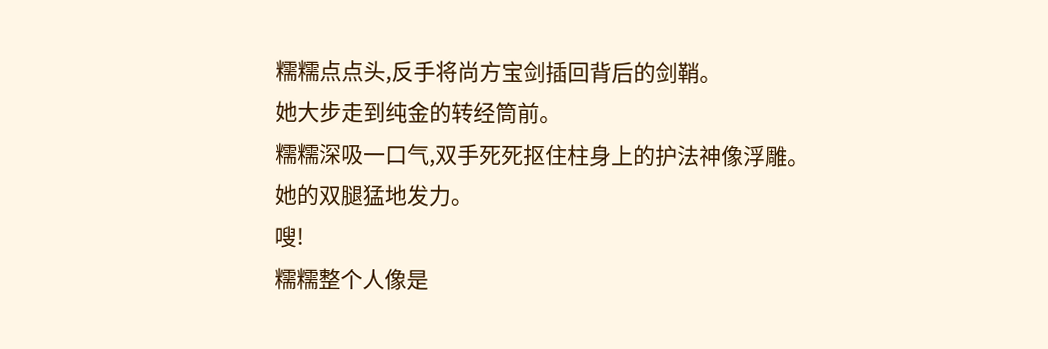糯糯点点头,反手将尚方宝剑插回背后的剑鞘。
她大步走到纯金的转经筒前。
糯糯深吸一口气,双手死死抠住柱身上的护法神像浮雕。
她的双腿猛地发力。
嗖!
糯糯整个人像是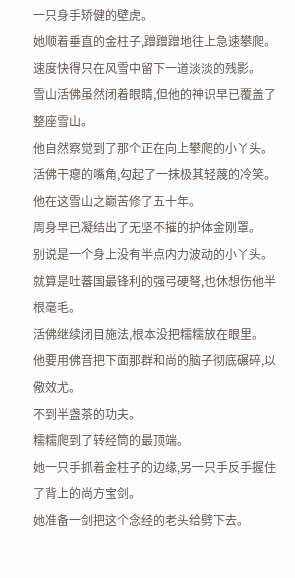一只身手矫健的壁虎。
她顺着垂直的金柱子,蹭蹭蹭地往上急速攀爬。
速度快得只在风雪中留下一道淡淡的残影。
雪山活佛虽然闭着眼睛,但他的神识早已覆盖了整座雪山。
他自然察觉到了那个正在向上攀爬的小丫头。
活佛干瘪的嘴角,勾起了一抹极其轻蔑的冷笑。
他在这雪山之巅苦修了五十年。
周身早已凝结出了无坚不摧的护体金刚罩。
别说是一个身上没有半点内力波动的小丫头。
就算是吐蕃国最锋利的强弓硬弩,也休想伤他半根毫毛。
活佛继续闭目施法,根本没把糯糯放在眼里。
他要用佛音把下面那群和尚的脑子彻底碾碎,以儆效尤。
不到半盏茶的功夫。
糯糯爬到了转经筒的最顶端。
她一只手抓着金柱子的边缘,另一只手反手握住了背上的尚方宝剑。
她准备一剑把这个念经的老头给劈下去。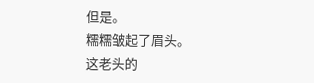但是。
糯糯皱起了眉头。
这老头的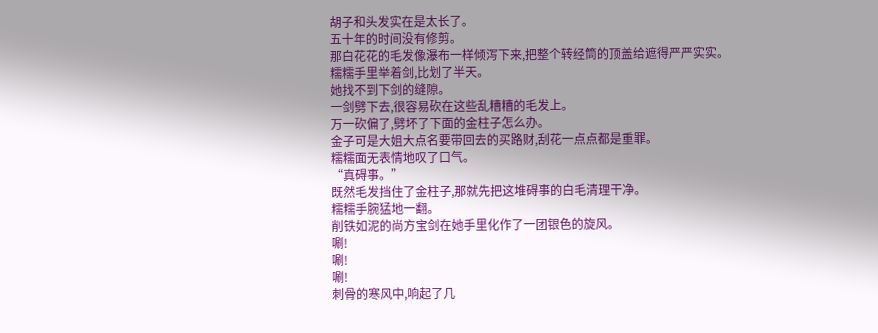胡子和头发实在是太长了。
五十年的时间没有修剪。
那白花花的毛发像瀑布一样倾泻下来,把整个转经筒的顶盖给遮得严严实实。
糯糯手里举着剑,比划了半天。
她找不到下剑的缝隙。
一剑劈下去,很容易砍在这些乱糟糟的毛发上。
万一砍偏了,劈坏了下面的金柱子怎么办。
金子可是大姐大点名要带回去的买路财,刮花一点点都是重罪。
糯糯面无表情地叹了口气。
“真碍事。”
既然毛发挡住了金柱子,那就先把这堆碍事的白毛清理干净。
糯糯手腕猛地一翻。
削铁如泥的尚方宝剑在她手里化作了一团银色的旋风。
唰!
唰!
唰!
刺骨的寒风中,响起了几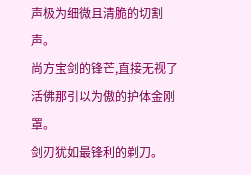声极为细微且清脆的切割声。
尚方宝剑的锋芒,直接无视了活佛那引以为傲的护体金刚罩。
剑刃犹如最锋利的剃刀。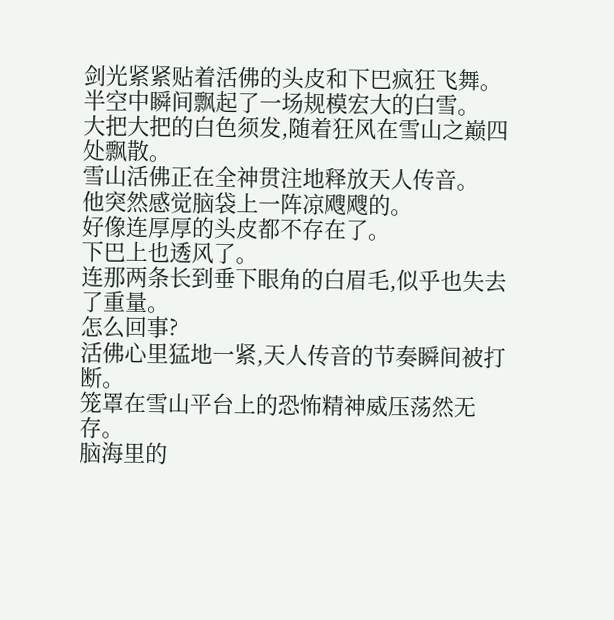剑光紧紧贴着活佛的头皮和下巴疯狂飞舞。
半空中瞬间飘起了一场规模宏大的白雪。
大把大把的白色须发,随着狂风在雪山之巅四处飘散。
雪山活佛正在全神贯注地释放天人传音。
他突然感觉脑袋上一阵凉飕飕的。
好像连厚厚的头皮都不存在了。
下巴上也透风了。
连那两条长到垂下眼角的白眉毛,似乎也失去了重量。
怎么回事?
活佛心里猛地一紧,天人传音的节奏瞬间被打断。
笼罩在雪山平台上的恐怖精神威压荡然无存。
脑海里的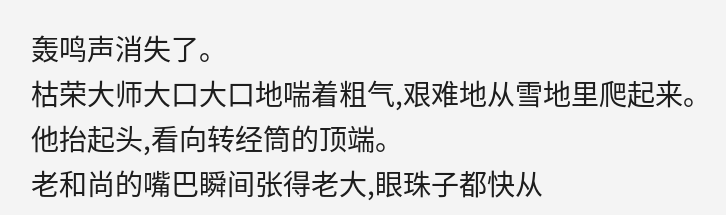轰鸣声消失了。
枯荣大师大口大口地喘着粗气,艰难地从雪地里爬起来。
他抬起头,看向转经筒的顶端。
老和尚的嘴巴瞬间张得老大,眼珠子都快从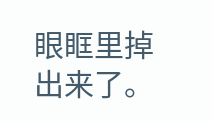眼眶里掉出来了。